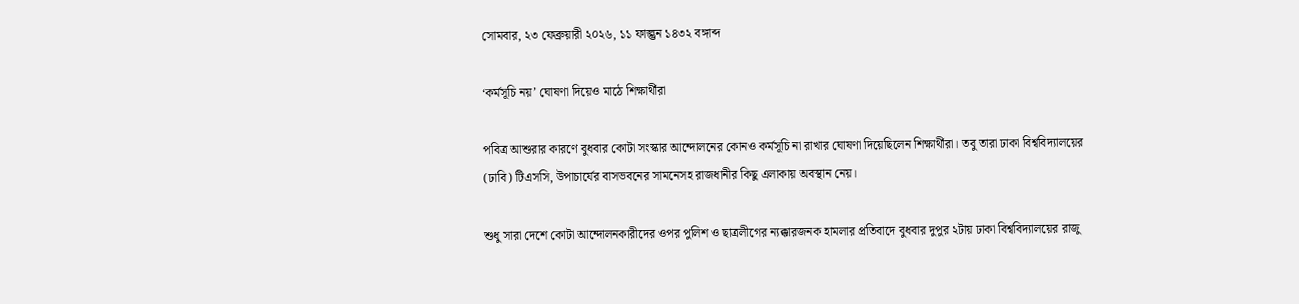সোমবার, ২৩ ফেব্রুয়ারী ২০২৬, ১১ ফাল্গুন ১৪৩২ বঙ্গাব্দ

‘কর্মসূচি নয়’ ঘোষণা দিয়েও মাঠে শিক্ষার্থীরা

পবিত্র আশুরার কারণে বুধবার কোটা সংস্কার আন্দোলনের কোনও কর্মসূচি না রাখার ঘোষণা দিয়েছিলেন শিক্ষার্থীরা। তবু তারা ঢাকা বিশ্ববিদ্যালয়ের (ঢাবি) টিএসসি, উপাচার্যের বাসভবনের সামনেসহ রাজধানীর কিছু এলাকায় অবস্থান নেয়।

শুধু সারা দেশে কোটা আন্দোলনকারীদের ওপর পুলিশ ও ছাত্রলীগের ন্যক্কারজনক হামলার প্রতিবাদে বুধবার দুপুর ২টায় ঢাকা বিশ্ববিদ্যালয়ের রাজু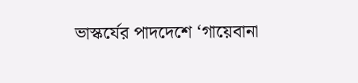ভাস্কর্যের পাদদেশে ‘গায়েবানা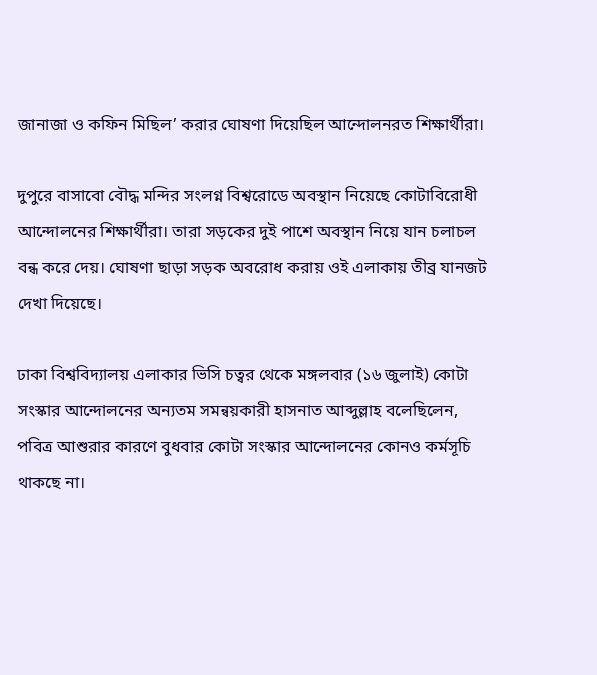জানাজা ও কফিন মিছিল’ করার ঘোষণা দিয়েছিল আন্দোলনরত শিক্ষার্থীরা।

দুপুরে বাসাবো বৌদ্ধ মন্দির সংলগ্ন বিশ্বরোডে অবস্থান নিয়েছে কোটাবিরোধী আন্দোলনের শিক্ষার্থীরা। তারা সড়কের দুই পাশে অবস্থান নিয়ে যান চলাচল বন্ধ করে দেয়। ঘোষণা ছাড়া সড়ক অবরোধ করায় ওই এলাকায় তীব্র যানজট দেখা দিয়েছে।

ঢাকা বিশ্ববিদ্যালয় এলাকার ভিসি চত্বর থেকে মঙ্গলবার (১৬ জুলাই) কোটা সংস্কার আন্দোলনের অন্যতম সমন্বয়কারী হাসনাত আব্দুল্লাহ বলেছিলেন, পবিত্র আশুরার কারণে বুধবার কোটা সংস্কার আন্দোলনের কোনও কর্মসূচি থাকছে না।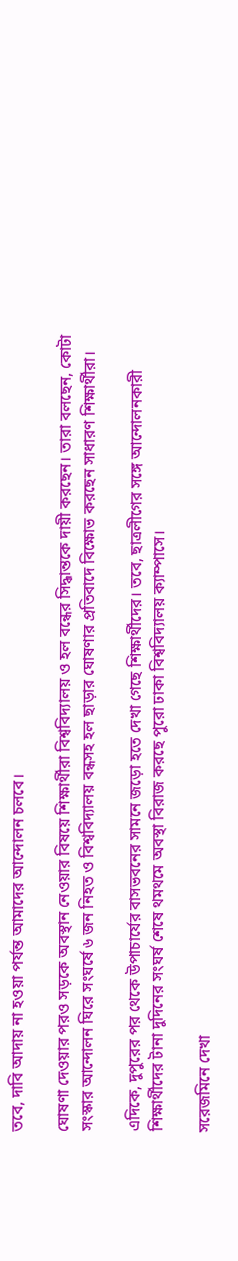তবে, দাবি আদায় না হওয়া পর্যন্ত আমাদের আন্দোলন চলবে।

ঘোষণা দেওয়ার পরও সড়কে অবস্থান নেওয়ার বিষয়ে শিক্ষার্থীরা বিশ্ববিদ্যালয় ও হল বন্ধের সিদ্ধান্তকে দায়ী করছেন। তারা বলছেন, কোটা সংস্কার আন্দোলন ঘিরে সংঘর্ষে ৬ জন নিহত ও বিশ্ববিদ্যালয় বন্ধসহ হল ছাড়ার ঘোষণার প্রতিবাদে বিক্ষোভ করছেন সাধারণ শিক্ষার্থীরা।

এদিকে, দুপুরের পর থেকে উপাচার্যের বাসভবনের সামনে জড়ো হতে দেখা গেছে শিক্ষার্থীদের। তবে, ছাত্রলীগের সঙ্গে আন্দোলনকারী শিক্ষার্থীদের টানা দুদিনের সংঘর্ষ শেষে থমথমে অবস্থা বিরাজ করছে পুরো ঢাকা বিশ্ববিদ্যালয় ক্যাম্পাসে।

সরেজমিনে দেখা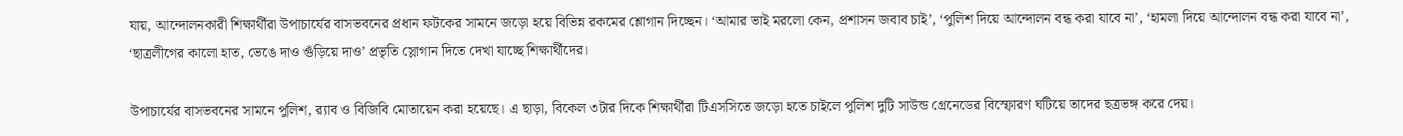যায়, আন্দোলনকারী শিক্ষার্থীরা উপাচার্যের বাসভবনের প্রধান ফটকের সামনে জড়ো হয়ে বিভিন্ন রকমের শ্লোগান দিচ্ছেন। ‘আমার ভাই মরলো কেন, প্রশাসন জবাব চাই’, ‘পুলিশ দিয়ে আন্দোলন বন্ধ করা যাবে না’, ‘হামলা দিয়ে আন্দোলন বন্ধ করা যাবে না’, ‘ছাত্রলীগের কালো হাত, ভেঙে দাও গুঁড়িয়ে দাও’ প্রভৃতি স্লোগান দিতে দেখা যাচ্ছে শিক্ষার্থীদের।

উপাচার্যের বাসভবনের সামনে পুলিশ, র‌্যাব ও বিজিবি মোতায়েন করা হয়েছে। এ ছাড়া, বিকেল ৩টার দিকে শিক্ষার্থীরা টিএসসিতে জড়ো হতে চাইলে পুলিশ দুটি সাউন্ড গ্রেনেডের বিস্ফোরণ ঘটিয়ে তাদের ছত্রভঙ্গ করে দেয়।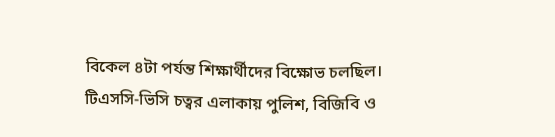বিকেল ৪টা পর্যন্ত শিক্ষার্থীদের বিক্ষোভ চলছিল। টিএসসি-ভিসি চত্বর এলাকায় পুলিশ, বিজিবি ও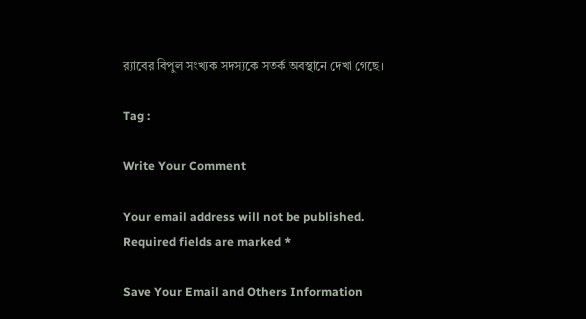র‍্যাবের বিপুল সংখ্যক সদস্যকে সতর্ক অবস্থানে দেখা গেছে।

Tag :

Write Your Comment

Your email address will not be published. Required fields are marked *

Save Your Email and Others Information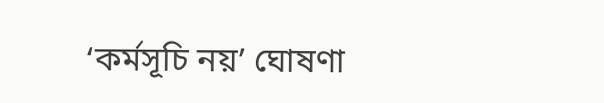‘কর্মসূচি নয়’ ঘোষণা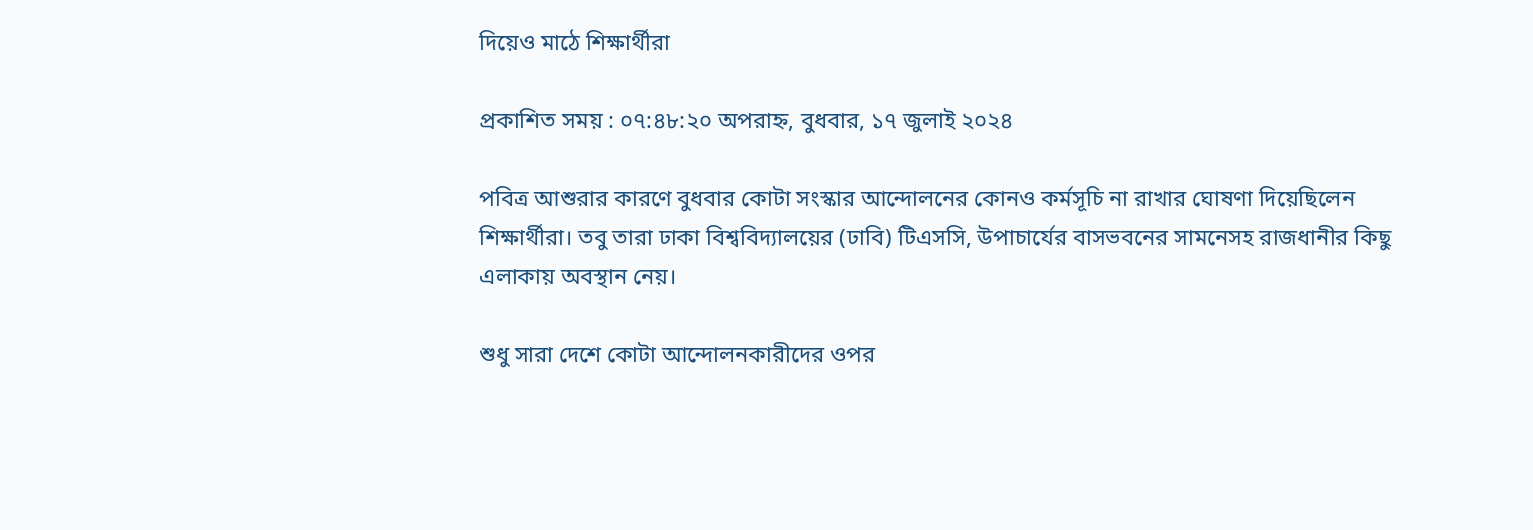দিয়েও মাঠে শিক্ষার্থীরা

প্রকাশিত সময় : ০৭:৪৮:২০ অপরাহ্ন, বুধবার, ১৭ জুলাই ২০২৪

পবিত্র আশুরার কারণে বুধবার কোটা সংস্কার আন্দোলনের কোনও কর্মসূচি না রাখার ঘোষণা দিয়েছিলেন শিক্ষার্থীরা। তবু তারা ঢাকা বিশ্ববিদ্যালয়ের (ঢাবি) টিএসসি, উপাচার্যের বাসভবনের সামনেসহ রাজধানীর কিছু এলাকায় অবস্থান নেয়।

শুধু সারা দেশে কোটা আন্দোলনকারীদের ওপর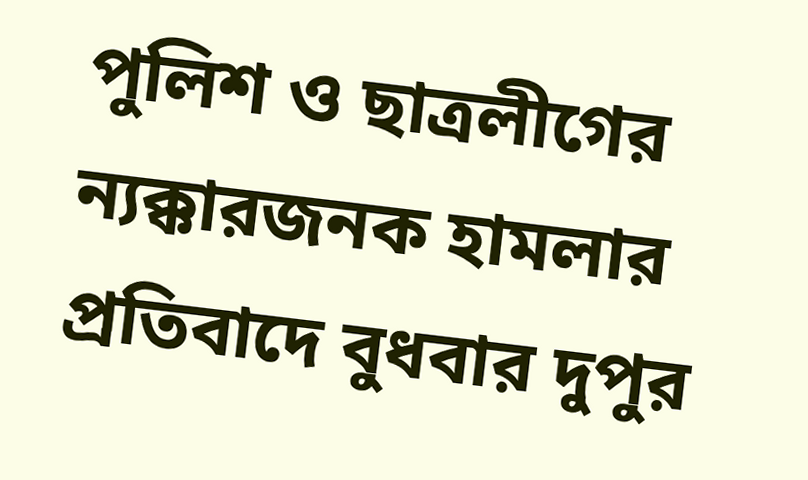পুলিশ ও ছাত্রলীগের ন্যক্কারজনক হামলার প্রতিবাদে বুধবার দুপুর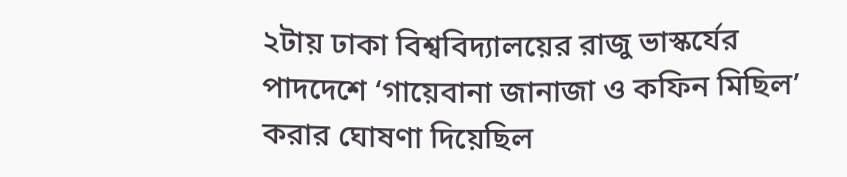২টায় ঢাকা বিশ্ববিদ্যালয়ের রাজু ভাস্কর্যের পাদদেশে ‘গায়েবানা জানাজা ও কফিন মিছিল’ করার ঘোষণা দিয়েছিল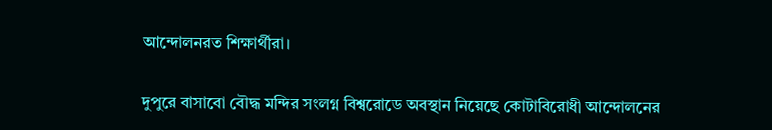আন্দোলনরত শিক্ষার্থীরা।

দুপুরে বাসাবো বৌদ্ধ মন্দির সংলগ্ন বিশ্বরোডে অবস্থান নিয়েছে কোটাবিরোধী আন্দোলনের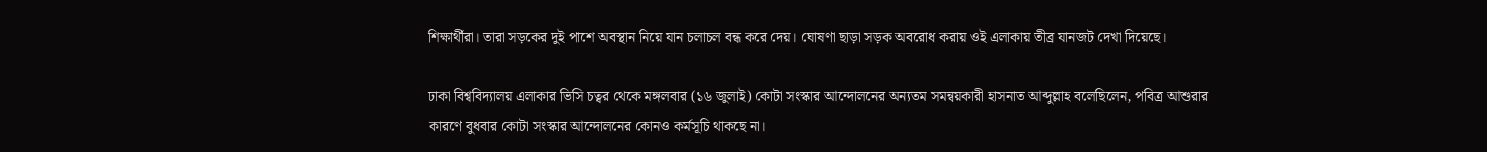শিক্ষার্থীরা। তারা সড়কের দুই পাশে অবস্থান নিয়ে যান চলাচল বন্ধ করে দেয়। ঘোষণা ছাড়া সড়ক অবরোধ করায় ওই এলাকায় তীব্র যানজট দেখা দিয়েছে।

ঢাকা বিশ্ববিদ্যালয় এলাকার ভিসি চত্বর থেকে মঙ্গলবার (১৬ জুলাই) কোটা সংস্কার আন্দোলনের অন্যতম সমন্বয়কারী হাসনাত আব্দুল্লাহ বলেছিলেন, পবিত্র আশুরার কারণে বুধবার কোটা সংস্কার আন্দোলনের কোনও কর্মসূচি থাকছে না।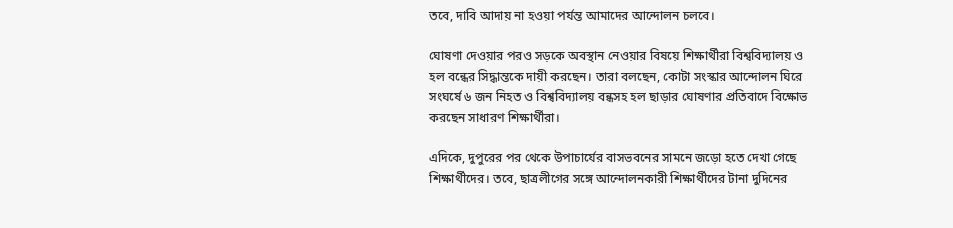তবে, দাবি আদায় না হওয়া পর্যন্ত আমাদের আন্দোলন চলবে।

ঘোষণা দেওয়ার পরও সড়কে অবস্থান নেওয়ার বিষয়ে শিক্ষার্থীরা বিশ্ববিদ্যালয় ও হল বন্ধের সিদ্ধান্তকে দায়ী করছেন। তারা বলছেন, কোটা সংস্কার আন্দোলন ঘিরে সংঘর্ষে ৬ জন নিহত ও বিশ্ববিদ্যালয় বন্ধসহ হল ছাড়ার ঘোষণার প্রতিবাদে বিক্ষোভ করছেন সাধারণ শিক্ষার্থীরা।

এদিকে, দুপুরের পর থেকে উপাচার্যের বাসভবনের সামনে জড়ো হতে দেখা গেছে শিক্ষার্থীদের। তবে, ছাত্রলীগের সঙ্গে আন্দোলনকারী শিক্ষার্থীদের টানা দুদিনের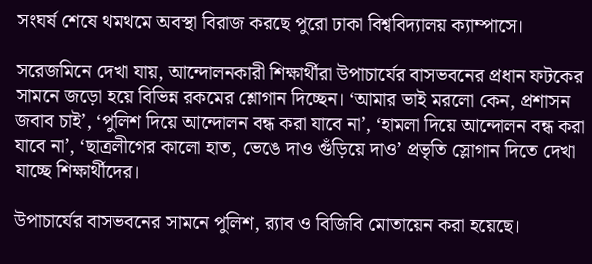সংঘর্ষ শেষে থমথমে অবস্থা বিরাজ করছে পুরো ঢাকা বিশ্ববিদ্যালয় ক্যাম্পাসে।

সরেজমিনে দেখা যায়, আন্দোলনকারী শিক্ষার্থীরা উপাচার্যের বাসভবনের প্রধান ফটকের সামনে জড়ো হয়ে বিভিন্ন রকমের শ্লোগান দিচ্ছেন। ‘আমার ভাই মরলো কেন, প্রশাসন জবাব চাই’, ‘পুলিশ দিয়ে আন্দোলন বন্ধ করা যাবে না’, ‘হামলা দিয়ে আন্দোলন বন্ধ করা যাবে না’, ‘ছাত্রলীগের কালো হাত, ভেঙে দাও গুঁড়িয়ে দাও’ প্রভৃতি স্লোগান দিতে দেখা যাচ্ছে শিক্ষার্থীদের।

উপাচার্যের বাসভবনের সামনে পুলিশ, র‌্যাব ও বিজিবি মোতায়েন করা হয়েছে।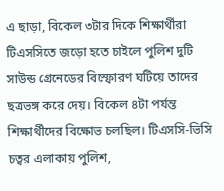এ ছাড়া, বিকেল ৩টার দিকে শিক্ষার্থীরা টিএসসিতে জড়ো হতে চাইলে পুলিশ দুটি সাউন্ড গ্রেনেডের বিস্ফোরণ ঘটিয়ে তাদের ছত্রভঙ্গ করে দেয়। বিকেল ৪টা পর্যন্ত শিক্ষার্থীদের বিক্ষোভ চলছিল। টিএসসি-ভিসি চত্বর এলাকায় পুলিশ,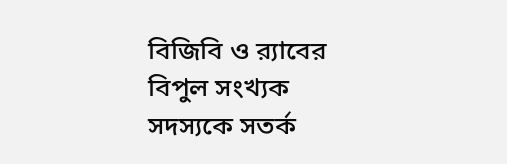বিজিবি ও র‍্যাবের বিপুল সংখ্যক সদস্যকে সতর্ক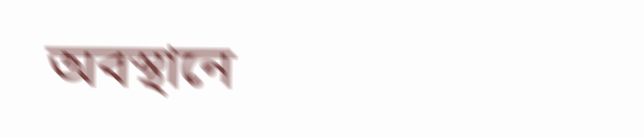অবস্থানে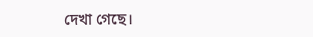দেখা গেছে।